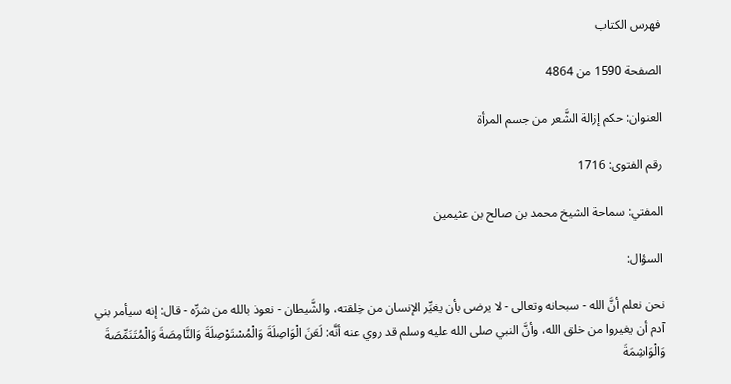فهرس الكتاب

الصفحة 1590 من 4864

العنوان: حكم إزالة الشَّعر من جسم المرأة

رقم الفتوى: 1716

المفتي: سماحة الشيخ محمد بن صالح بن عثيمين

السؤال:

نحن نعلم أنَّ الله - سبحانه وتعالى - لا يرضى بأن يغيِّر الإنسان من خِلقته، والشَّيطان - نعوذ بالله من شرِّه - قال: إنه سيأمر بني آدم أن يغيروا من خلق الله، وأنَّ النبي صلى الله عليه وسلم قد روي عنه أنَّه: لَعَنَ الْوَاصِلَةَ وَالْمُسْتَوْصِلَةَ وَالنَّامِصَةَ وَالْمُتَنَمِّصَةَ وَالْوَاشِمَةَ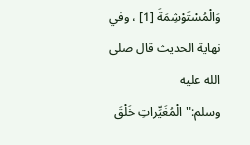وَالْمُسْتَوْشِمَةَ [1] ، وفي نهاية الحديث قال صلى الله عليه وسلم:"الْمُغَيِّراتِ خَلْقَ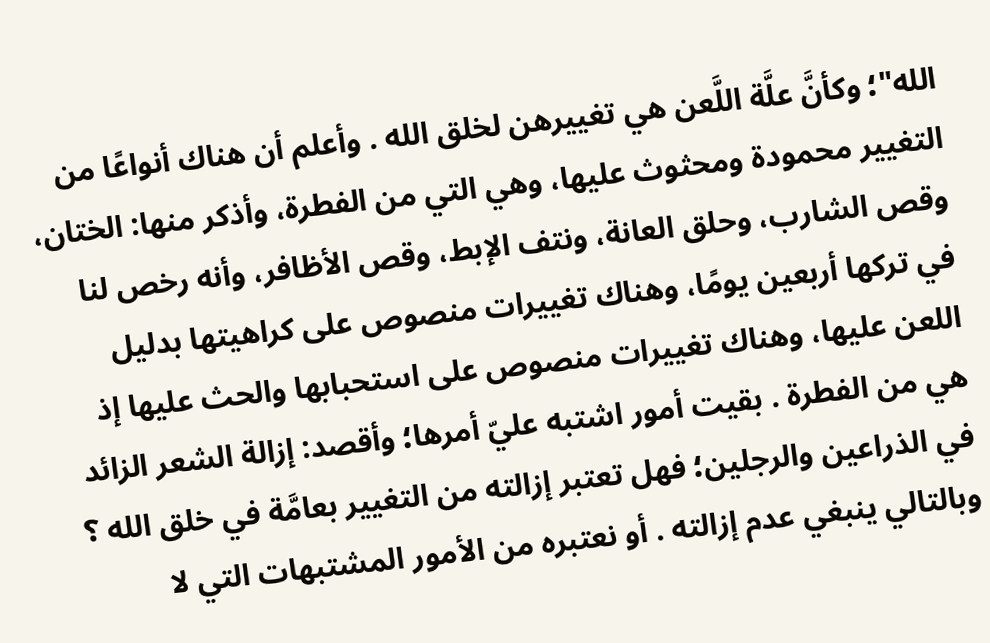الله"؛ وكأنَّ علَّة اللَّعن هي تغييرهن لخلق الله . وأعلم أن هناك أنواعًا من التغيير محمودة ومحثوث عليها، وهي التي من الفطرة، وأذكر منها: الختان، وقص الشارب، وحلق العانة، ونتف الإبط، وقص الأظافر، وأنه رخص لنا في تركها أربعين يومًا، وهناك تغييرات منصوص على كراهيتها بدليل اللعن عليها، وهناك تغييرات منصوص على استحبابها والحث عليها إذ هي من الفطرة . بقيت أمور اشتبه عليّ أمرها؛ وأقصد: إزالة الشعر الزائد في الذراعين والرجلين؛ فهل تعتبر إزالته من التغيير بعامَّة في خلق الله ؟ وبالتالي ينبغي عدم إزالته . أو نعتبره من الأمور المشتبهات التي لا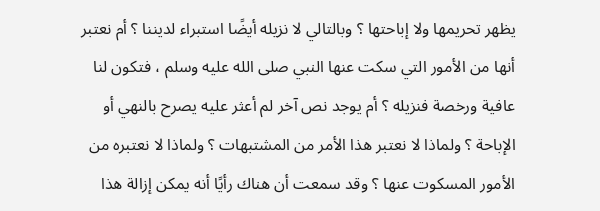يظهر تحريمها ولا إباحتها ؟ وبالتالي لا نزيله أيضًا استبراء لديننا ؟ أم نعتبر أنها من الأمور التي سكت عنها النبي صلى الله عليه وسلم ، فتكون لنا عافية ورخصة فنزيله ؟ أم يوجد نص آخر لم أعثر عليه يصرح بالنهي أو الإباحة ؟ ولماذا لا نعتبر هذا الأمر من المشتبهات ؟ ولماذا لا نعتبره من الأمور المسكوت عنها ؟ وقد سمعت أن هناك رأيًا أنه يمكن إزالة هذا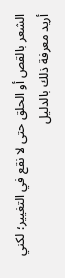الشعر بالقص أو الحلق حتى لا نقع في التغيير؛ لكني أريد معرفة ذلك بالدليل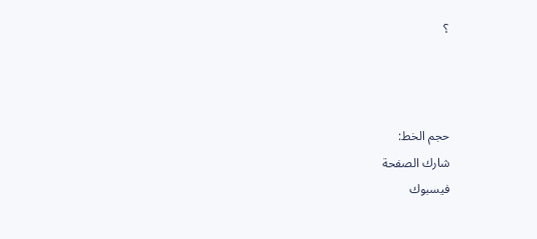؟



حجم الخط:
شارك الصفحة
فيسبوك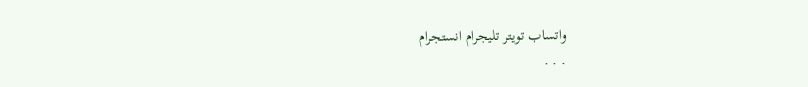واتساب تويتر تليجرام انستجرام
. . .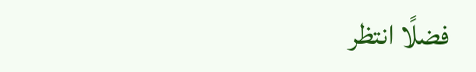فضلًا انتظر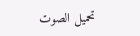تحميل الصوت